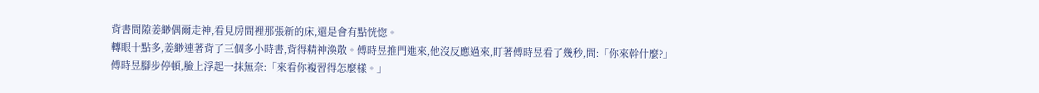背書間隙姜緲偶爾走神,看見房間裡那張新的床,還是會有點恍惚。
轉眼十點多,姜緲連著背了三個多小時書,背得精神渙散。傅時昱推門進來,他沒反應過來,盯著傅時昱看了幾秒,問:「你來幹什麼?」
傅時昱腳步停頓,臉上浮起一抹無奈:「來看你複習得怎麼樣。」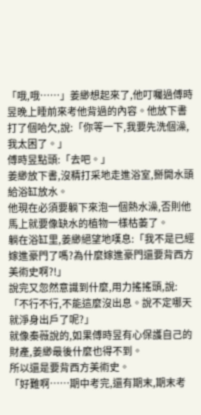「哦,哦……」姜緲想起來了,他叮囑過傅時昱晚上睡前來考他背過的內容。他放下書打了個哈欠,說:「你等一下,我要先洗個澡,我太困了。」
傅時昱點頭:「去吧。」
姜緲放下書,沒精打采地走進浴室,掰開水頭給浴缸放水。
他現在必須要躺下來泡一個熱水澡,否則他馬上就要像缺水的植物一樣枯萎了。
躺在浴缸里,姜緲絕望地嘆息:「我不是已經嫁進豪門了嗎?為什麼嫁進豪門還要背西方美術史啊?!」
說完又忽然意識到什麼,用力搖搖頭,說:「不行不行,不能這麼沒出息。說不定哪天就淨身出戶了呢?」
就像秦薇說的,如果傅時昱有心保護自己的財產,姜緲最後什麼也得不到。
所以還是要背西方美術史。
「好難啊……期中考完,還有期末,期末考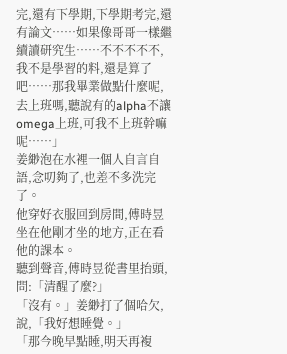完,還有下學期,下學期考完,還有論文……如果像哥哥一樣繼續讀研究生……不不不不不,我不是學習的料,還是算了吧……那我畢業做點什麼呢,去上班嗎,聽說有的alpha不讓omega上班,可我不上班幹嘛呢……」
姜緲泡在水裡一個人自言自語,念叨夠了,也差不多洗完了。
他穿好衣服回到房間,傅時昱坐在他剛才坐的地方,正在看他的課本。
聽到聲音,傅時昱從書里抬頭,問:「清醒了麼?」
「沒有。」姜緲打了個哈欠,說,「我好想睡覺。」
「那今晚早點睡,明天再複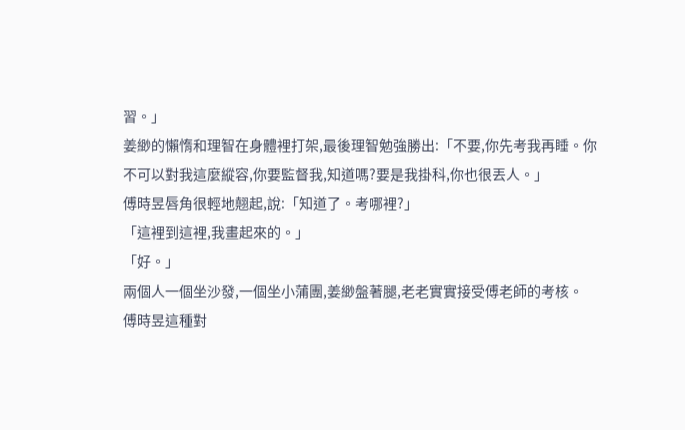習。」
姜緲的懶惰和理智在身體裡打架,最後理智勉強勝出:「不要,你先考我再睡。你不可以對我這麼縱容,你要監督我,知道嗎?要是我掛科,你也很丟人。」
傅時昱唇角很輕地翹起,說:「知道了。考哪裡?」
「這裡到這裡,我畫起來的。」
「好。」
兩個人一個坐沙發,一個坐小蒲團,姜緲盤著腿,老老實實接受傅老師的考核。
傅時昱這種對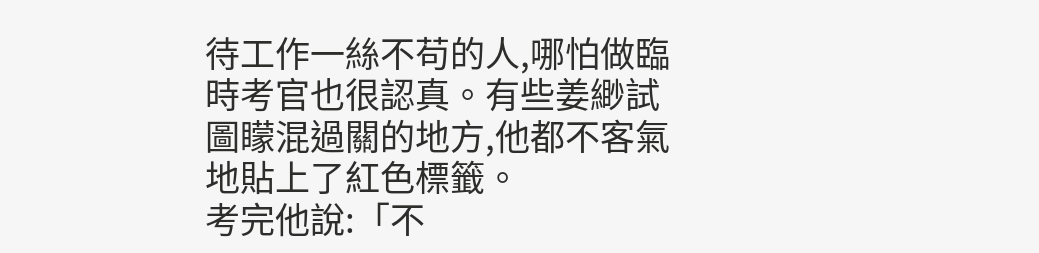待工作一絲不苟的人,哪怕做臨時考官也很認真。有些姜緲試圖矇混過關的地方,他都不客氣地貼上了紅色標籤。
考完他說:「不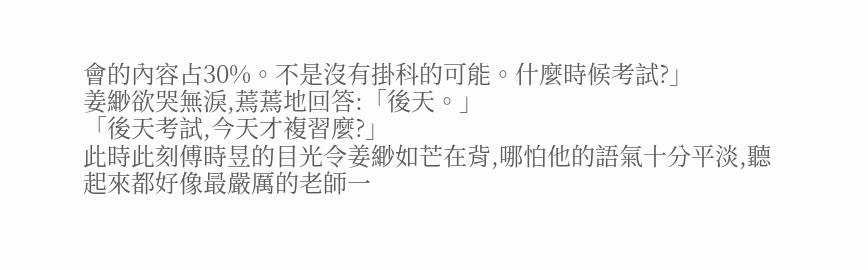會的內容占30%。不是沒有掛科的可能。什麼時候考試?」
姜緲欲哭無淚,蔫蔫地回答:「後天。」
「後天考試,今天才複習麼?」
此時此刻傅時昱的目光令姜緲如芒在背,哪怕他的語氣十分平淡,聽起來都好像最嚴厲的老師一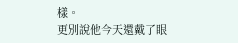樣。
更別說他今天還戴了眼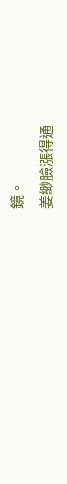鏡。
姜緲臉漲得通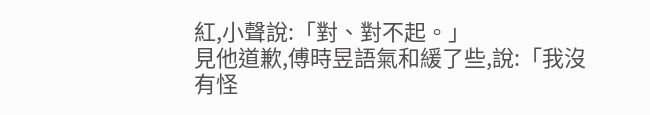紅,小聲說:「對、對不起。」
見他道歉,傅時昱語氣和緩了些,說:「我沒有怪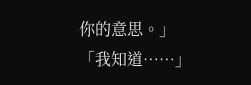你的意思。」
「我知道……」